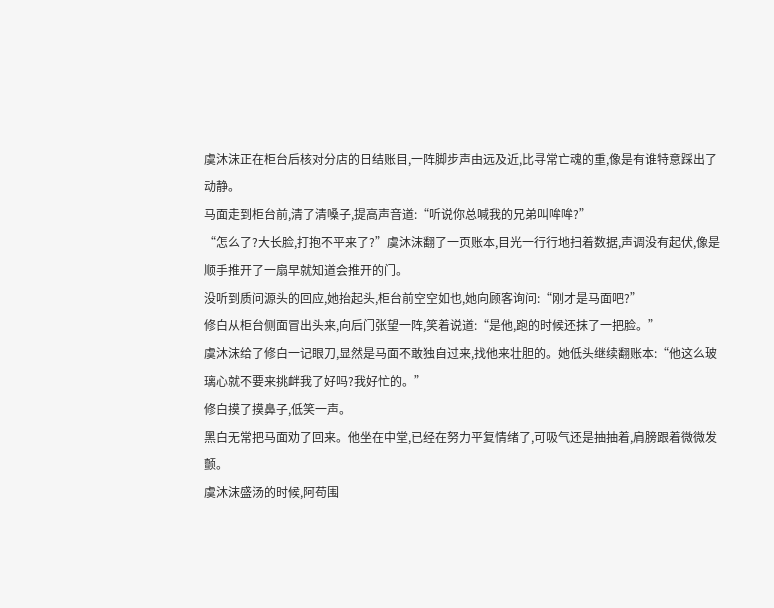虞沐沫正在柜台后核对分店的日结账目,一阵脚步声由远及近,比寻常亡魂的重,像是有谁特意踩出了动静。
马面走到柜台前,清了清嗓子,提高声音道:“听说你总喊我的兄弟叫哞哞?”
“怎么了?大长脸,打抱不平来了?”虞沐沫翻了一页账本,目光一行行地扫着数据,声调没有起伏,像是顺手推开了一扇早就知道会推开的门。
没听到质问源头的回应,她抬起头,柜台前空空如也,她向顾客询问:“刚才是马面吧?”
修白从柜台侧面冒出头来,向后门张望一阵,笑着说道:“是他,跑的时候还抹了一把脸。”
虞沐沫给了修白一记眼刀,显然是马面不敢独自过来,找他来壮胆的。她低头继续翻账本:“他这么玻璃心就不要来挑衅我了好吗?我好忙的。”
修白摸了摸鼻子,低笑一声。
黑白无常把马面劝了回来。他坐在中堂,已经在努力平复情绪了,可吸气还是抽抽着,肩膀跟着微微发颤。
虞沐沫盛汤的时候,阿苟围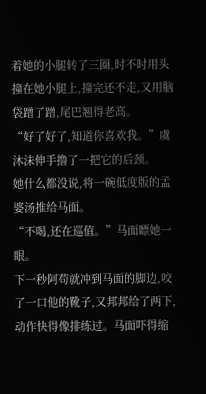着她的小腿转了三圈,时不时用头撞在她小腿上,撞完还不走,又用脑袋蹭了蹭,尾巴翘得老高。
“好了好了,知道你喜欢我。”虞沐沫伸手撸了一把它的后颈。
她什么都没说,将一碗低度版的孟婆汤推给马面。
“不喝,还在巡值。”马面瞟她一眼。
下一秒阿苟就冲到马面的脚边,咬了一口他的靴子,又邦邦给了两下,动作快得像排练过。马面吓得缩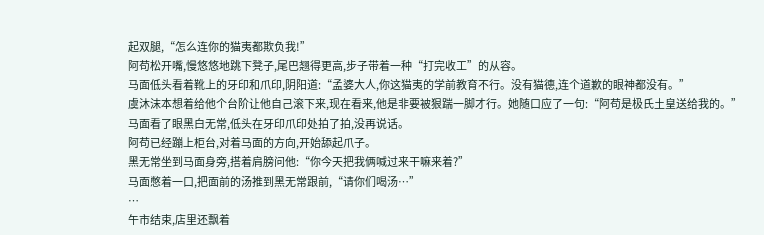起双腿,“怎么连你的猫夷都欺负我!”
阿苟松开嘴,慢悠悠地跳下凳子,尾巴翘得更高,步子带着一种“打完收工”的从容。
马面低头看着靴上的牙印和爪印,阴阳道:“孟婆大人,你这猫夷的学前教育不行。没有猫德,连个道歉的眼神都没有。”
虞沐沫本想着给他个台阶让他自己滚下来,现在看来,他是非要被狠踹一脚才行。她随口应了一句:“阿苟是极氏土皇送给我的。”
马面看了眼黑白无常,低头在牙印爪印处拍了拍,没再说话。
阿苟已经蹦上柜台,对着马面的方向,开始舔起爪子。
黑无常坐到马面身旁,搭着肩膀问他:“你今天把我俩喊过来干嘛来着?”
马面憋着一口,把面前的汤推到黑无常跟前,“请你们喝汤…”
…
午市结束,店里还飘着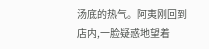汤底的热气。阿夷刚回到店内,一脸疑惑地望着